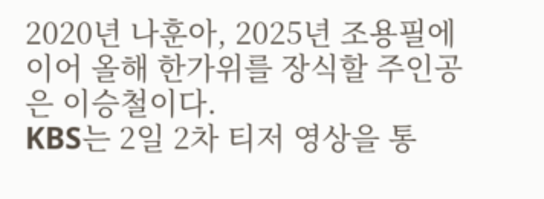2020년 나훈아, 2025년 조용필에 이어 올해 한가위를 장식할 주인공은 이승철이다.
KBS는 2일 2차 티저 영상을 통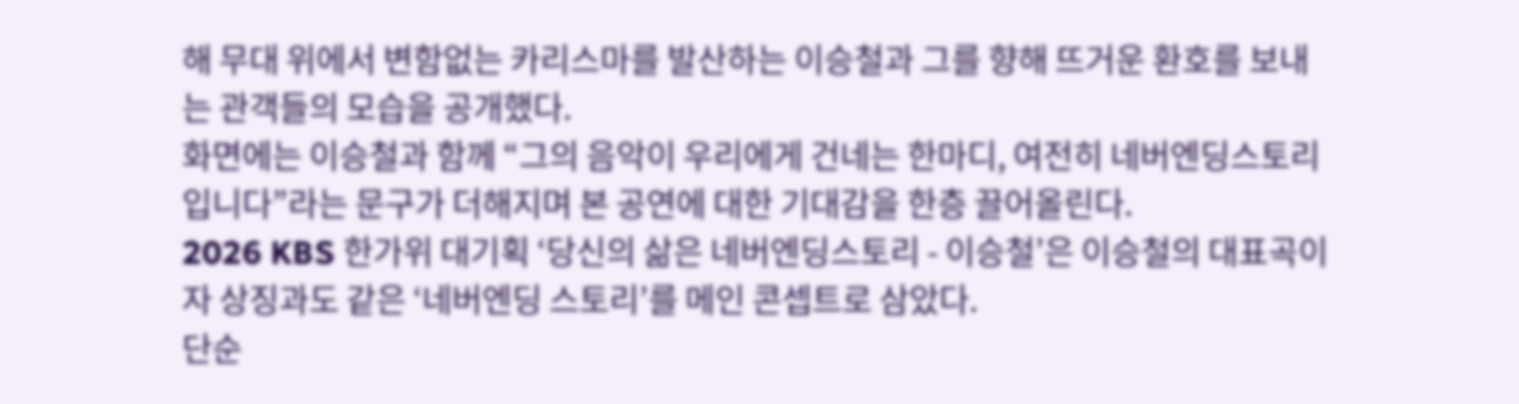해 무대 위에서 변함없는 카리스마를 발산하는 이승철과 그를 향해 뜨거운 환호를 보내는 관객들의 모습을 공개했다.
화면에는 이승철과 함께 “그의 음악이 우리에게 건네는 한마디, 여전히 네버엔딩스토리입니다”라는 문구가 더해지며 본 공연에 대한 기대감을 한층 끌어올린다.
2026 KBS 한가위 대기획 ‘당신의 삶은 네버엔딩스토리 - 이승철’은 이승철의 대표곡이자 상징과도 같은 ‘네버엔딩 스토리’를 메인 콘셉트로 삼았다.
단순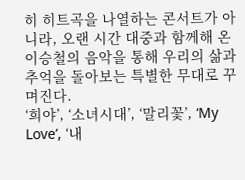히 히트곡을 나열하는 콘서트가 아니라, 오랜 시간 대중과 함께해 온 이승철의 음악을 통해 우리의 삶과 추억을 돌아보는 특별한 무대로 꾸며진다.
‘희야’, ‘소녀시대’, ‘말리꽃’, ‘My Love’, ‘내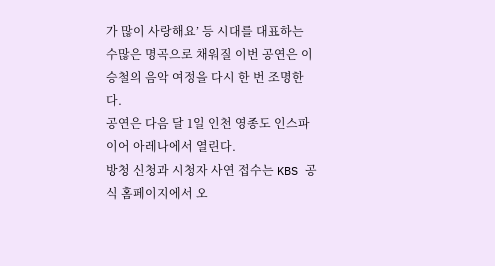가 많이 사랑해요’ 등 시대를 대표하는 수많은 명곡으로 채워질 이번 공연은 이승철의 음악 여정을 다시 한 번 조명한다.
공연은 다음 달 1일 인천 영종도 인스파이어 아레나에서 열린다.
방청 신청과 시청자 사연 접수는 KBS 공식 홈페이지에서 오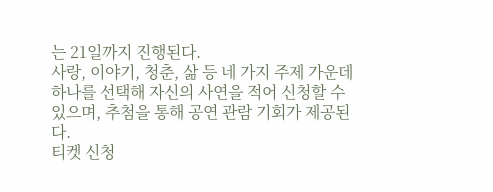는 21일까지 진행된다.
사랑, 이야기, 청춘, 삶 등 네 가지 주제 가운데 하나를 선택해 자신의 사연을 적어 신청할 수 있으며, 추첨을 통해 공연 관람 기회가 제공된다.
티켓 신청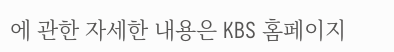에 관한 자세한 내용은 KBS 홈페이지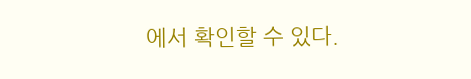에서 확인할 수 있다.